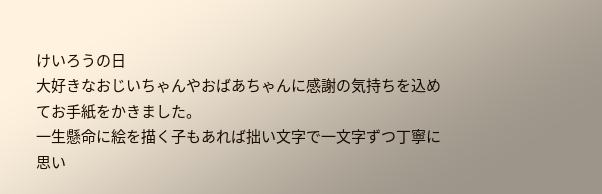けいろうの日
大好きなおじいちゃんやおばあちゃんに感謝の気持ちを込めてお手紙をかきました。
一生懸命に絵を描く子もあれば拙い文字で一文字ずつ丁寧に思い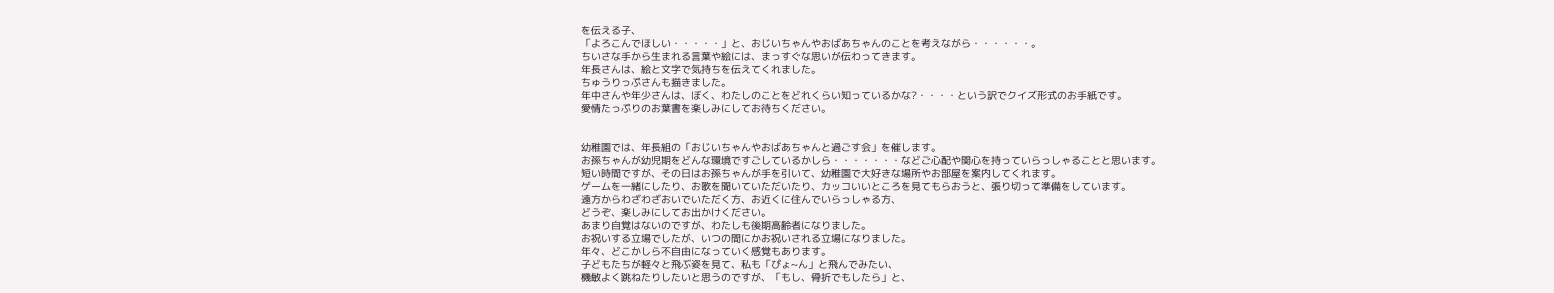を伝える子、
「よろこんでほしい・・・・・」と、おじいちゃんやおばあちゃんのことを考えながら・・・・・・。
ちいさな手から生まれる言葉や絵には、まっすぐな思いが伝わってきます。
年長さんは、絵と文字で気持ちを伝えてくれました。
ちゅうりっぷさんも描きました。
年中さんや年少さんは、ぼく、わたしのことをどれくらい知っているかな?・・・・という訳でクイズ形式のお手紙です。
愛情たっぷりのお葉書を楽しみにしてお待ちください。


幼稚園では、年長組の「おじいちゃんやおばあちゃんと過ごす会」を催します。
お孫ちゃんが幼児期をどんな環境ですごしているかしら・・・・・・・などご心配や関心を持っていらっしゃることと思います。
短い時間ですが、その日はお孫ちゃんが手を引いて、幼稚園で大好きな場所やお部屋を案内してくれます。
ゲームを一緒にしたり、お歌を聞いていただいたり、カッコいいところを見てもらおうと、張り切って準備をしています。
遠方からわざわざおいでいただく方、お近くに住んでいらっしゃる方、
どうぞ、楽しみにしてお出かけください。
あまり自覚はないのですが、わたしも後期高齢者になりました。
お祝いする立場でしたが、いつの間にかお祝いされる立場になりました。
年々、どこかしら不自由になっていく感覚もあります。
子どもたちが軽々と飛ぶ姿を見て、私も「ぴょ~ん」と飛んでみたい、
機敏よく跳ねたりしたいと思うのですが、「もし、骨折でもしたら」と、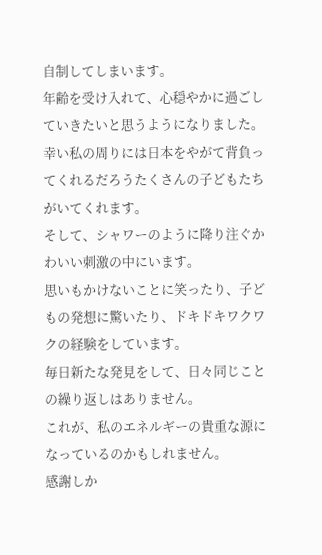自制してしまいます。
年齢を受け入れて、心穏やかに過ごしていきたいと思うようになりました。
幸い私の周りには日本をやがて背負ってくれるだろうたくさんの子どもたちがいてくれます。
そして、シャワーのように降り注ぐかわいい刺激の中にいます。
思いもかけないことに笑ったり、子どもの発想に驚いたり、ドキドキワクワクの経験をしています。
毎日新たな発見をして、日々同じことの繰り返しはありません。
これが、私のエネルギーの貴重な源になっているのかもしれません。
感謝しか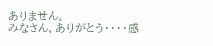ありません。
みなさん、ありがとう・・・・感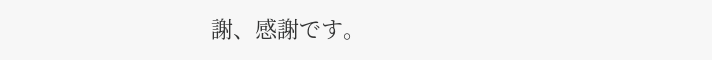謝、感謝です。